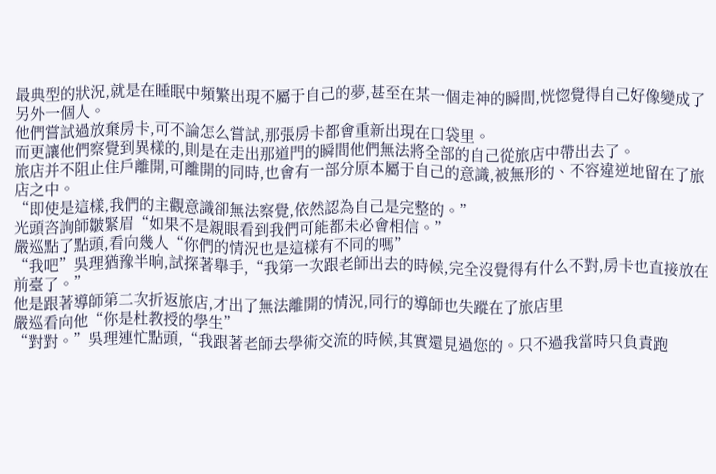最典型的狀況,就是在睡眠中頻繁出現不屬于自己的夢,甚至在某一個走神的瞬間,恍惚覺得自己好像變成了另外一個人。
他們嘗試過放棄房卡,可不論怎么嘗試,那張房卡都會重新出現在口袋里。
而更讓他們察覺到異樣的,則是在走出那道門的瞬間他們無法將全部的自己從旅店中帶出去了。
旅店并不阻止住戶離開,可離開的同時,也會有一部分原本屬于自己的意識,被無形的、不容違逆地留在了旅店之中。
“即使是這樣,我們的主觀意識卻無法察覺,依然認為自己是完整的。”
光頭咨詢師皺緊眉“如果不是親眼看到我們可能都未必會相信。”
嚴巡點了點頭,看向幾人“你們的情況也是這樣有不同的嗎”
“我吧”吳理猶豫半晌,試探著舉手,“我第一次跟老師出去的時候,完全沒覺得有什么不對,房卡也直接放在前臺了。”
他是跟著導師第二次折返旅店,才出了無法離開的情況,同行的導師也失蹤在了旅店里
嚴巡看向他“你是杜教授的學生”
“對對。”吳理連忙點頭,“我跟著老師去學術交流的時候,其實還見過您的。只不過我當時只負責跑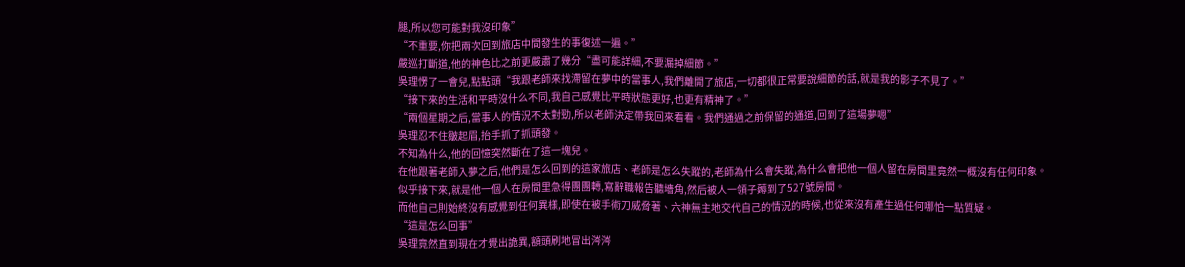腿,所以您可能對我沒印象”
“不重要,你把兩次回到旅店中間發生的事復述一遍。”
嚴巡打斷道,他的神色比之前更嚴肅了幾分“盡可能詳細,不要漏掉細節。”
吳理愣了一會兒,點點頭“我跟老師來找滯留在夢中的當事人,我們離開了旅店,一切都很正常要說細節的話,就是我的影子不見了。”
“接下來的生活和平時沒什么不同,我自己感覺比平時狀態更好,也更有精神了。”
“兩個星期之后,當事人的情況不太對勁,所以老師決定帶我回來看看。我們通過之前保留的通道,回到了這場夢嗯”
吳理忍不住皺起眉,抬手抓了抓頭發。
不知為什么,他的回憶突然斷在了這一塊兒。
在他跟著老師入夢之后,他們是怎么回到的這家旅店、老師是怎么失蹤的,老師為什么會失蹤,為什么會把他一個人留在房間里竟然一概沒有任何印象。
似乎接下來,就是他一個人在房間里急得團團轉,寫辭職報告聽墻角,然后被人一領子薅到了527號房間。
而他自己則始終沒有感覺到任何異樣,即使在被手術刀威脅著、六神無主地交代自己的情況的時候,也從來沒有產生過任何哪怕一點質疑。
“這是怎么回事”
吳理竟然直到現在才覺出詭異,額頭刷地冒出涔涔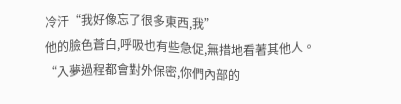冷汗“我好像忘了很多東西,我”
他的臉色蒼白,呼吸也有些急促,無措地看著其他人。
“入夢過程都會對外保密,你們內部的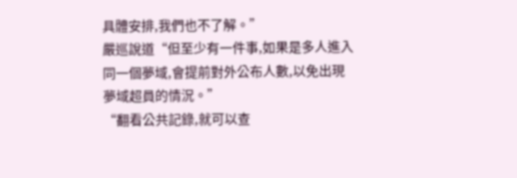具體安排,我們也不了解。”
嚴巡說道“但至少有一件事,如果是多人進入同一個夢域,會提前對外公布人數,以免出現夢域超員的情況。”
“翻看公共記錄,就可以查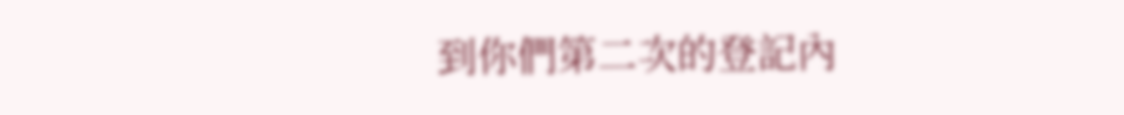到你們第二次的登記內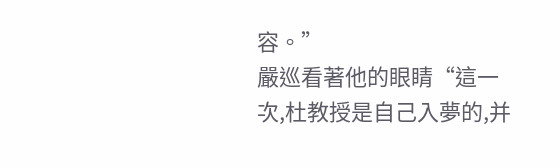容。”
嚴巡看著他的眼睛“這一次,杜教授是自己入夢的,并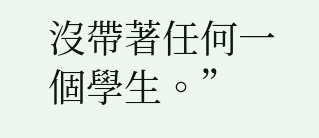沒帶著任何一個學生。”